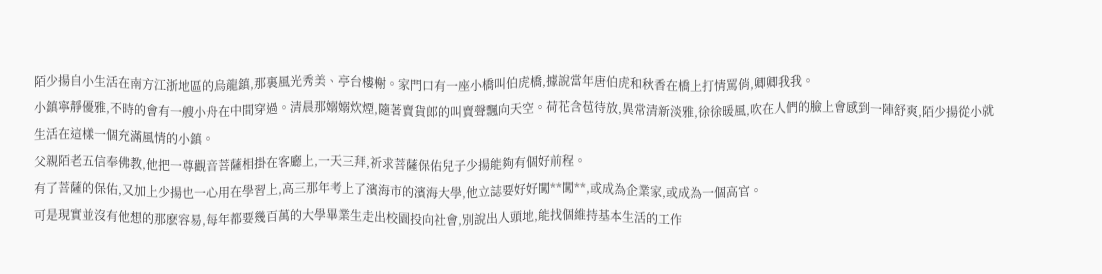陌少揚自小生活在南方江浙地區的烏龍鎮,那裏風光秀美、亭台樓榭。家門口有一座小橋叫伯虎橋,據說當年唐伯虎和秋香在橋上打情罵俏,卿卿我我。
小鎮寧靜優雅,不時的會有一艘小舟在中間穿過。清晨那嫋嫋炊煙,隨著賣貨郎的叫賣聲飄向天空。荷花含苞待放,異常清新淡雅,徐徐暖風,吹在人們的臉上會感到一陣舒爽,陌少揚從小就生活在這樣一個充滿風情的小鎮。
父親陌老五信奉佛教,他把一尊觀音菩薩相掛在客廳上,一天三拜,祈求菩薩保佑兒子少揚能夠有個好前程。
有了菩薩的保佑,又加上少揚也一心用在學習上,高三那年考上了濱海市的濱海大學,他立誌要好好闖**闖**,或成為企業家,或成為一個高官。
可是現實並沒有他想的那麽容易,每年都要幾百萬的大學畢業生走出校園投向社會,別說出人頭地,能找個維持基本生活的工作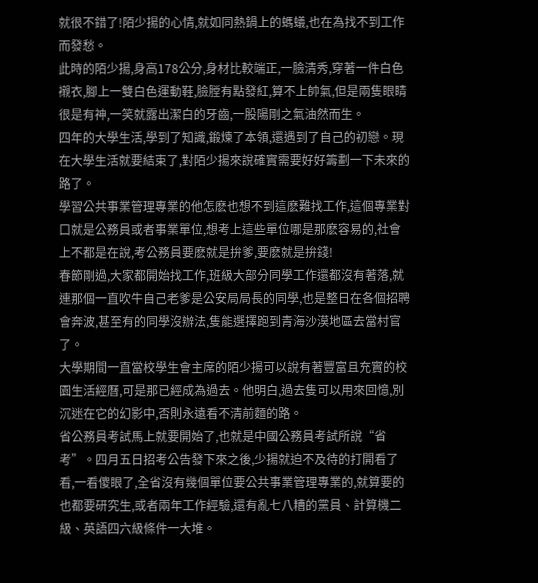就很不錯了!陌少揚的心情,就如同熱鍋上的螞蟻,也在為找不到工作而發愁。
此時的陌少揚,身高178公分,身材比較端正,一臉清秀,穿著一件白色襯衣,腳上一雙白色運動鞋,臉膛有點發紅,算不上帥氣,但是兩隻眼睛很是有神,一笑就露出潔白的牙齒,一股陽剛之氣油然而生。
四年的大學生活,學到了知識,鍛煉了本領,還遇到了自己的初戀。現在大學生活就要結束了,對陌少揚來說確實需要好好籌劃一下未來的路了。
學習公共事業管理專業的他怎麽也想不到這麽難找工作,這個專業對口就是公務員或者事業單位,想考上這些單位哪是那麽容易的,社會上不都是在說,考公務員要麽就是拚爹,要麽就是拚錢!
春節剛過,大家都開始找工作,班級大部分同學工作還都沒有著落,就連那個一直吹牛自己老爹是公安局局長的同學,也是整日在各個招聘會奔波,甚至有的同學沒辦法,隻能選擇跑到青海沙漠地區去當村官了。
大學期間一直當校學生會主席的陌少揚可以說有著豐富且充實的校園生活經曆,可是那已經成為過去。他明白,過去隻可以用來回憶,別沉迷在它的幻影中,否則永遠看不清前麵的路。
省公務員考試馬上就要開始了,也就是中國公務員考試所說“省考”。四月五日招考公告發下來之後,少揚就迫不及待的打開看了看,一看傻眼了,全省沒有幾個單位要公共事業管理專業的,就算要的也都要研究生,或者兩年工作經驗,還有亂七八糟的黨員、計算機二級、英語四六級條件一大堆。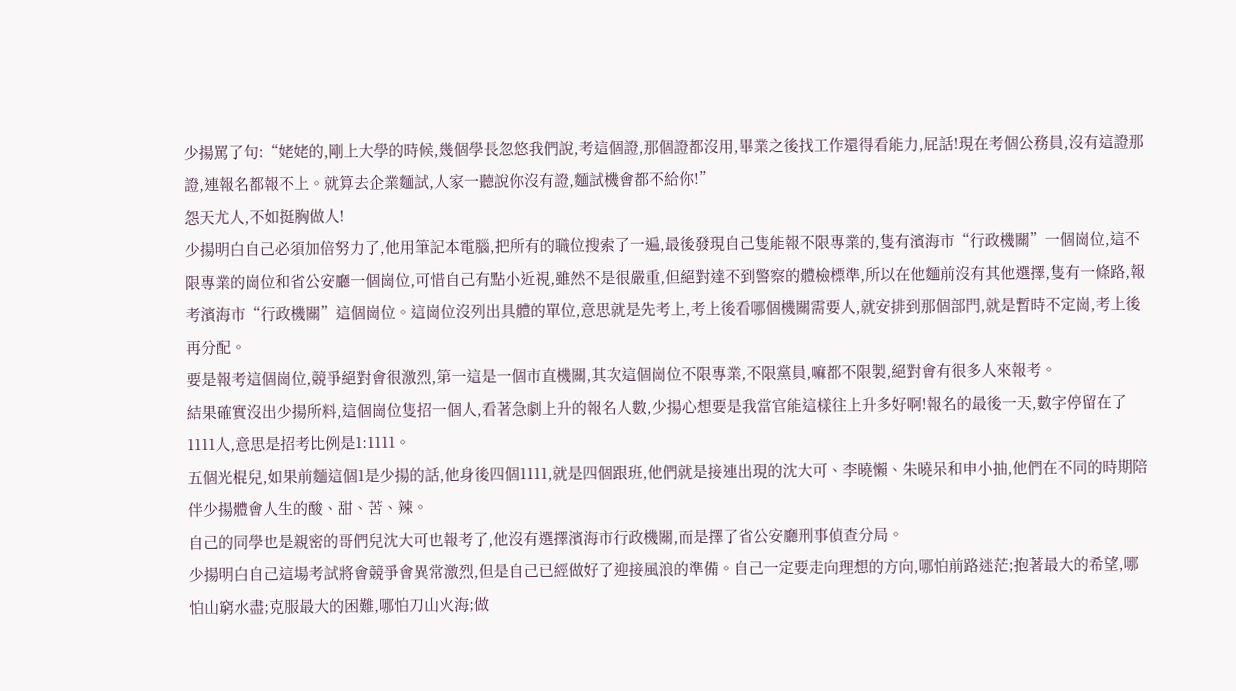少揚罵了句:“姥姥的,剛上大學的時候,幾個學長忽悠我們說,考這個證,那個證都沒用,畢業之後找工作還得看能力,屁話!現在考個公務員,沒有這證那證,連報名都報不上。就算去企業麵試,人家一聽說你沒有證,麵試機會都不給你!”
怨天尤人,不如挺胸做人!
少揚明白自己必須加倍努力了,他用筆記本電腦,把所有的職位搜索了一遍,最後發現自己隻能報不限專業的,隻有濱海市“行政機關”一個崗位,這不限專業的崗位和省公安廳一個崗位,可惜自己有點小近視,雖然不是很嚴重,但絕對達不到警察的體檢標準,所以在他麵前沒有其他選擇,隻有一條路,報考濱海市“行政機關”這個崗位。這崗位沒列出具體的單位,意思就是先考上,考上後看哪個機關需要人,就安排到那個部門,就是暫時不定崗,考上後再分配。
要是報考這個崗位,競爭絕對會很激烈,第一這是一個市直機關,其次這個崗位不限專業,不限黨員,嘛都不限製,絕對會有很多人來報考。
結果確實沒出少揚所料,這個崗位隻招一個人,看著急劇上升的報名人數,少揚心想要是我當官能這樣往上升多好啊!報名的最後一天,數字停留在了1111人,意思是招考比例是1:1111。
五個光棍兒,如果前麵這個1是少揚的話,他身後四個1111,就是四個跟班,他們就是接連出現的沈大可、李曉懶、朱曉呆和申小抽,他們在不同的時期陪伴少揚體會人生的酸、甜、苦、辣。
自己的同學也是親密的哥們兒沈大可也報考了,他沒有選擇濱海市行政機關,而是擇了省公安廳刑事偵查分局。
少揚明白自己這場考試將會競爭會異常激烈,但是自己已經做好了迎接風浪的準備。自己一定要走向理想的方向,哪怕前路迷茫;抱著最大的希望,哪怕山窮水盡;克服最大的困難,哪怕刀山火海;做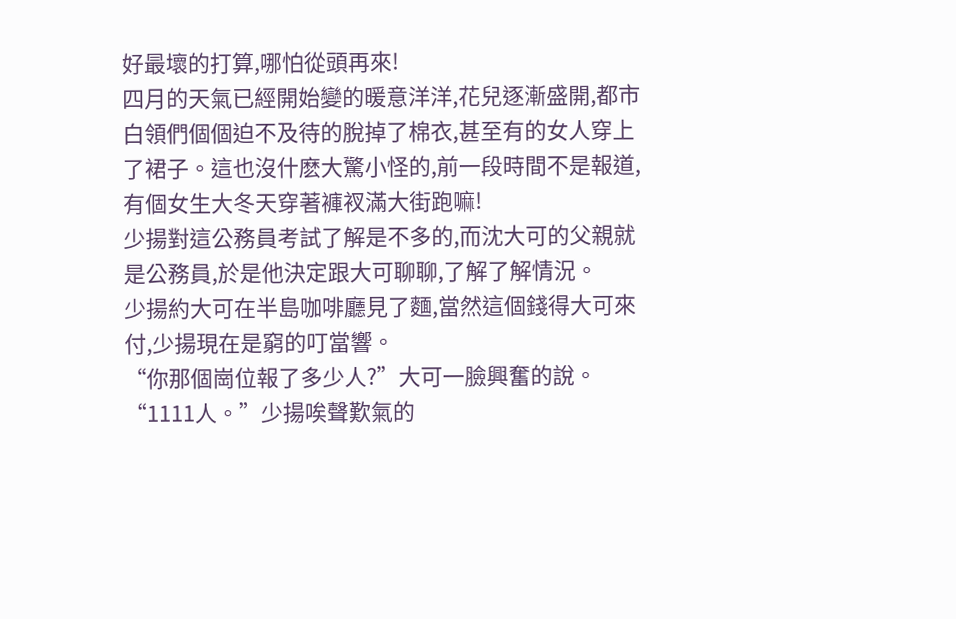好最壞的打算,哪怕從頭再來!
四月的天氣已經開始變的暖意洋洋,花兒逐漸盛開,都市白領們個個迫不及待的脫掉了棉衣,甚至有的女人穿上了裙子。這也沒什麽大驚小怪的,前一段時間不是報道,有個女生大冬天穿著褲衩滿大街跑嘛!
少揚對這公務員考試了解是不多的,而沈大可的父親就是公務員,於是他決定跟大可聊聊,了解了解情況。
少揚約大可在半島咖啡廳見了麵,當然這個錢得大可來付,少揚現在是窮的叮當響。
“你那個崗位報了多少人?”大可一臉興奮的說。
“1111人。”少揚唉聲歎氣的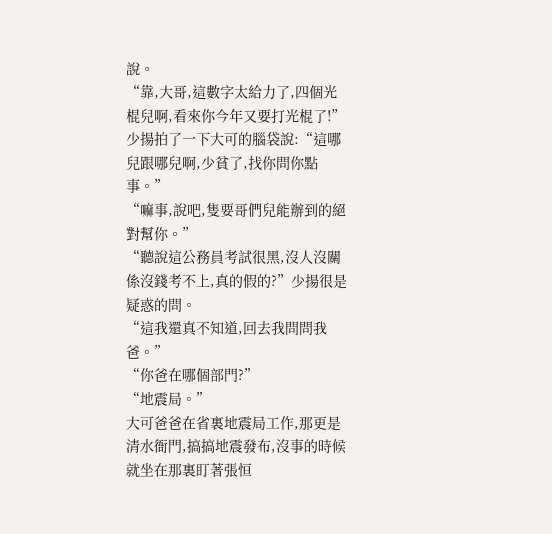說。
“靠,大哥,這數字太給力了,四個光棍兒啊,看來你今年又要打光棍了!”
少揚拍了一下大可的腦袋說:“這哪兒跟哪兒啊,少貧了,找你問你點事。”
“嘛事,說吧,隻要哥們兒能辦到的絕對幫你。”
“聽說這公務員考試很黑,沒人沒關係沒錢考不上,真的假的?”少揚很是疑惑的問。
“這我還真不知道,回去我問問我爸。”
“你爸在哪個部門?”
“地震局。”
大可爸爸在省裏地震局工作,那更是清水衙門,搞搞地震發布,沒事的時候就坐在那裏盯著張恒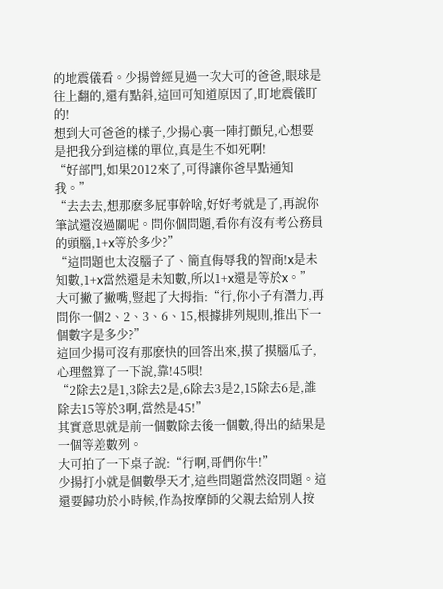的地震儀看。少揚曾經見過一次大可的爸爸,眼球是往上翻的,還有點斜,這回可知道原因了,盯地震儀盯的!
想到大可爸爸的樣子,少揚心裏一陣打顫兒,心想要是把我分到這樣的單位,真是生不如死啊!
“好部門,如果2012來了,可得讓你爸早點通知我。”
“去去去,想那麽多屁事幹啥,好好考就是了,再說你筆試還沒過關呢。問你個問題,看你有沒有考公務員的頭腦,1+x等於多少?”
“這問題也太沒腦子了、簡直侮辱我的智商!x是未知數,1+x當然還是未知數,所以1+x還是等於x。”
大可撇了撇嘴,豎起了大拇指:“行,你小子有潛力,再問你一個2、2、3、6、15,根據排列規則,推出下一個數字是多少?”
這回少揚可沒有那麽快的回答出來,摸了摸腦瓜子,心理盤算了一下說,靠!45唄!
“2除去2是1,3除去2是,6除去3是2,15除去6是,誰除去15等於3啊,當然是45!”
其實意思就是前一個數除去後一個數,得出的結果是一個等差數列。
大可拍了一下桌子說:“行啊,哥們你牛!”
少揚打小就是個數學天才,這些問題當然沒問題。這還要歸功於小時候,作為按摩師的父親去給別人按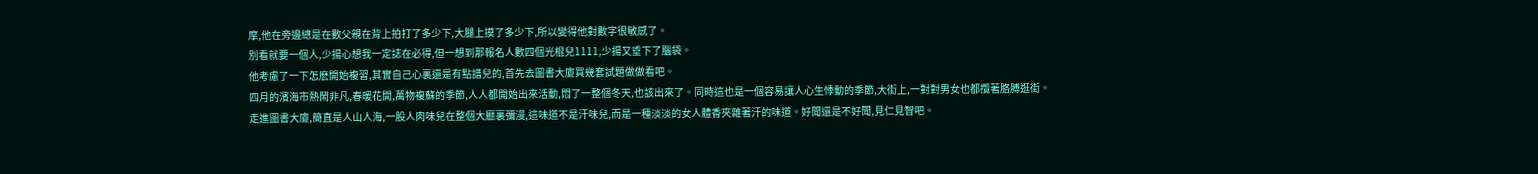摩,他在旁邊總是在數父親在背上拍打了多少下,大腿上摸了多少下,所以變得他對數字很敏感了。
別看就要一個人,少揚心想我一定誌在必得,但一想到那報名人數四個光棍兒1111,少揚又垂下了腦袋。
他考慮了一下怎麽開始複習,其實自己心裏還是有點譜兒的,首先去圖書大廈買幾套試題做做看吧。
四月的濱海市熱鬧非凡,春暖花開,萬物複蘇的季節,人人都開始出來活動,悶了一整個冬天,也該出來了。同時這也是一個容易讓人心生悸動的季節,大街上,一對對男女也都攬著胳膊逛街。
走進圖書大廈,簡直是人山人海,一股人肉味兒在整個大廳裏彌漫,這味道不是汗味兒,而是一種淡淡的女人體香夾雜著汗的味道。好聞還是不好聞,見仁見智吧。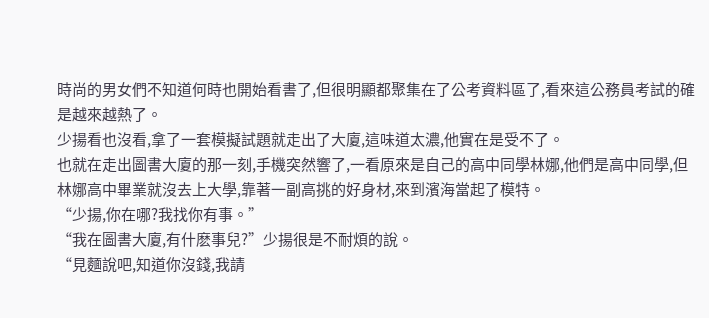時尚的男女們不知道何時也開始看書了,但很明顯都聚集在了公考資料區了,看來這公務員考試的確是越來越熱了。
少揚看也沒看,拿了一套模擬試題就走出了大廈,這味道太濃,他實在是受不了。
也就在走出圖書大廈的那一刻,手機突然響了,一看原來是自己的高中同學林娜,他們是高中同學,但林娜高中畢業就沒去上大學,靠著一副高挑的好身材,來到濱海當起了模特。
“少揚,你在哪?我找你有事。”
“我在圖書大廈,有什麽事兒?”少揚很是不耐煩的說。
“見麵說吧,知道你沒錢,我請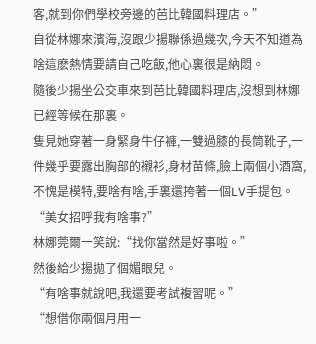客,就到你們學校旁邊的芭比韓國料理店。”
自從林娜來濱海,沒跟少揚聯係過幾次,今天不知道為啥這麽熱情要請自己吃飯,他心裏很是納悶。
隨後少揚坐公交車來到芭比韓國料理店,沒想到林娜已經等候在那裏。
隻見她穿著一身緊身牛仔褲,一雙過膝的長筒靴子,一件幾乎要露出胸部的襯衫,身材苗條,臉上兩個小酒窩,不愧是模特,要啥有啥,手裏還挎著一個LV手提包。
“美女招呼我有啥事?”
林娜莞爾一笑說:“找你當然是好事啦。”
然後給少揚拋了個媚眼兒。
“有啥事就說吧,我還要考試複習呢。”
“想借你兩個月用一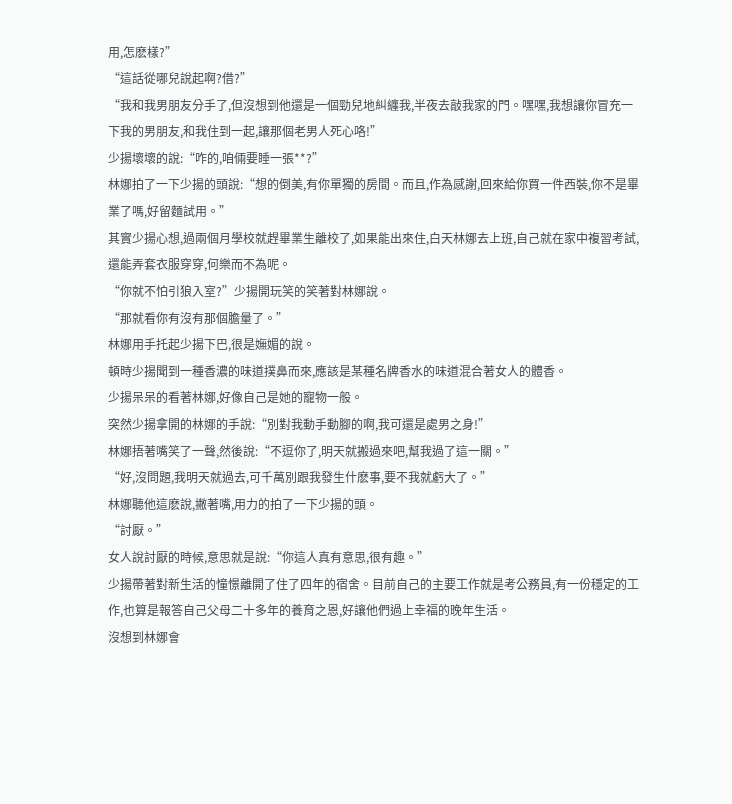用,怎麽樣?”
“這話從哪兒說起啊?借?”
“我和我男朋友分手了,但沒想到他還是一個勁兒地糾纏我,半夜去敲我家的門。嘿嘿,我想讓你冒充一下我的男朋友,和我住到一起,讓那個老男人死心咯!”
少揚壞壞的說:“咋的,咱倆要睡一張**?”
林娜拍了一下少揚的頭說:“想的倒美,有你單獨的房間。而且,作為感謝,回來給你買一件西裝,你不是畢業了嗎,好留麵試用。”
其實少揚心想,過兩個月學校就趕畢業生離校了,如果能出來住,白天林娜去上班,自己就在家中複習考試,還能弄套衣服穿穿,何樂而不為呢。
“你就不怕引狼入室?”少揚開玩笑的笑著對林娜說。
“那就看你有沒有那個膽量了。”
林娜用手托起少揚下巴,很是嫵媚的說。
頓時少揚聞到一種香濃的味道撲鼻而來,應該是某種名牌香水的味道混合著女人的體香。
少揚呆呆的看著林娜,好像自己是她的寵物一般。
突然少揚拿開的林娜的手說:“別對我動手動腳的啊,我可還是處男之身!”
林娜捂著嘴笑了一聲,然後說:“不逗你了,明天就搬過來吧,幫我過了這一關。”
“好,沒問題,我明天就過去,可千萬別跟我發生什麽事,要不我就虧大了。”
林娜聽他這麽說,撇著嘴,用力的拍了一下少揚的頭。
“討厭。”
女人說討厭的時候,意思就是說:“你這人真有意思,很有趣。”
少揚帶著對新生活的憧憬離開了住了四年的宿舍。目前自己的主要工作就是考公務員,有一份穩定的工作,也算是報答自己父母二十多年的養育之恩,好讓他們過上幸福的晚年生活。
沒想到林娜會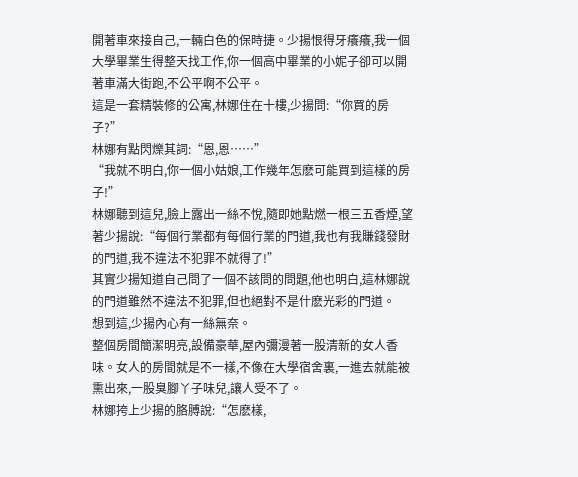開著車來接自己,一輛白色的保時捷。少揚恨得牙癢癢,我一個大學畢業生得整天找工作,你一個高中畢業的小妮子卻可以開著車滿大街跑,不公平啊不公平。
這是一套精裝修的公寓,林娜住在十樓,少揚問:“你買的房子?”
林娜有點閃爍其詞:“恩,恩……”
“我就不明白,你一個小姑娘,工作幾年怎麽可能買到這樣的房子!”
林娜聽到這兒,臉上露出一絲不悅,隨即她點燃一根三五香煙,望著少揚說:“每個行業都有每個行業的門道,我也有我賺錢發財的門道,我不違法不犯罪不就得了!”
其實少揚知道自己問了一個不該問的問題,他也明白,這林娜說的門道雖然不違法不犯罪,但也絕對不是什麽光彩的門道。
想到這,少揚內心有一絲無奈。
整個房間簡潔明亮,設備豪華,屋內彌漫著一股清新的女人香味。女人的房間就是不一樣,不像在大學宿舍裏,一進去就能被熏出來,一股臭腳丫子味兒,讓人受不了。
林娜挎上少揚的胳膊說:“怎麽樣,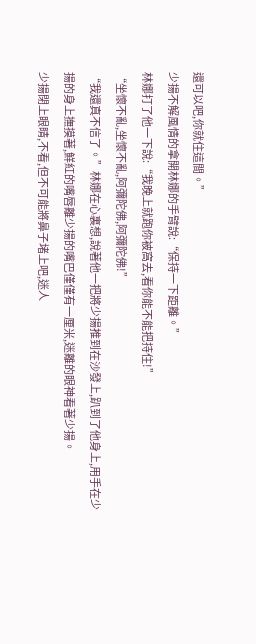還可以吧,你就住這間。”
少揚不解風情的拿開林娜的手臂說:“保持一下距離。”
林娜打了他一下說:“我晚上就跑你被窩去,看你能不能把持住!”
“坐懷不亂,坐懷不亂,阿彌陀佛,阿彌陀佛!”
“我還真不信了。”林娜在心裏想,說著他一把將少揚推到在沙發上,趴到了他身上,用手在少揚的身上撫摸著,鮮紅的嘴唇離少揚的嘴巴僅僅有一厘米,迷離的眼神看著少揚。
少揚閉上眼睛,不看,但不可能將鼻子堵上吧,迷人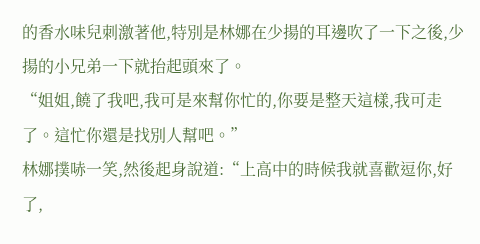的香水味兒刺激著他,特別是林娜在少揚的耳邊吹了一下之後,少揚的小兄弟一下就抬起頭來了。
“姐姐,饒了我吧,我可是來幫你忙的,你要是整天這樣,我可走了。這忙你還是找別人幫吧。”
林娜撲哧一笑,然後起身說道:“上高中的時候我就喜歡逗你,好了,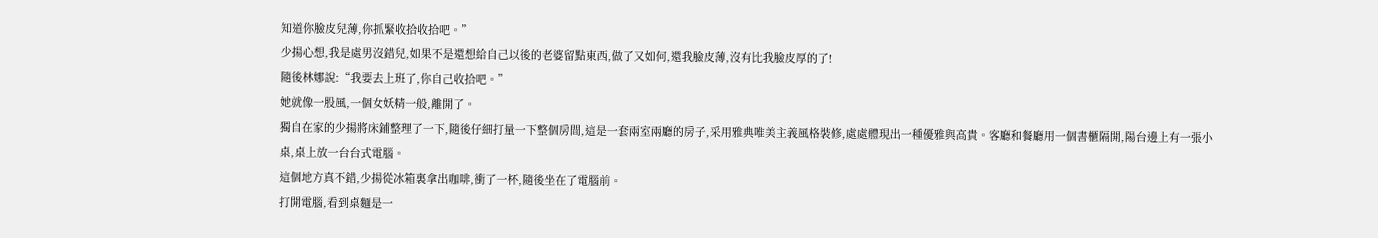知道你臉皮兒薄,你抓緊收拾收拾吧。”
少揚心想,我是處男沒錯兒,如果不是還想給自己以後的老婆留點東西,做了又如何,還我臉皮薄,沒有比我臉皮厚的了!
隨後林娜說:“我要去上班了,你自己收拾吧。”
她就像一股風,一個女妖精一般,離開了。
獨自在家的少揚將床鋪整理了一下,隨後仔細打量一下整個房間,這是一套兩室兩廳的房子,采用雅典唯美主義風格裝修,處處體現出一種優雅與高貴。客廳和餐廳用一個書櫃隔開,陽台邊上有一張小桌,桌上放一台台式電腦。
這個地方真不錯,少揚從冰箱裏拿出咖啡,衝了一杯,隨後坐在了電腦前。
打開電腦,看到桌麵是一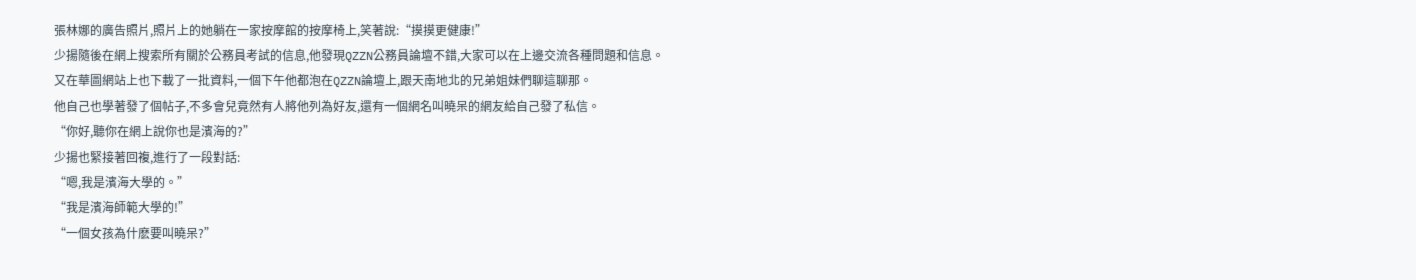張林娜的廣告照片,照片上的她躺在一家按摩館的按摩椅上,笑著說:“摸摸更健康!”
少揚隨後在網上搜索所有關於公務員考試的信息,他發現QZZN公務員論壇不錯,大家可以在上邊交流各種問題和信息。
又在華圖網站上也下載了一批資料,一個下午他都泡在QZZN論壇上,跟天南地北的兄弟姐妹們聊這聊那。
他自己也學著發了個帖子,不多會兒竟然有人將他列為好友,還有一個網名叫曉呆的網友給自己發了私信。
“你好,聽你在網上說你也是濱海的?”
少揚也緊接著回複,進行了一段對話:
“嗯,我是濱海大學的。”
“我是濱海師範大學的!”
“一個女孩為什麽要叫曉呆?”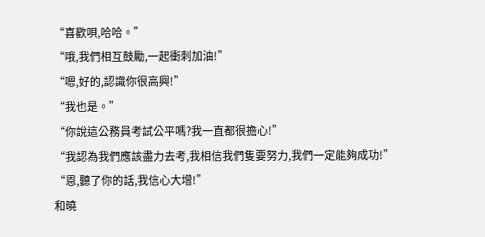“喜歡唄,哈哈。”
“哦,我們相互鼓勵,一起衝刺加油!”
“嗯,好的,認識你很高興!”
“我也是。”
“你說這公務員考試公平嗎?我一直都很擔心!”
“我認為我們應該盡力去考,我相信我們隻要努力,我們一定能夠成功!”
“恩,聽了你的話,我信心大增!”
和曉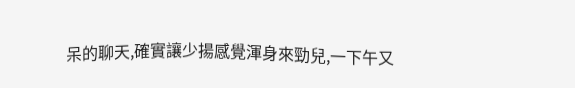呆的聊天,確實讓少揚感覺渾身來勁兒,一下午又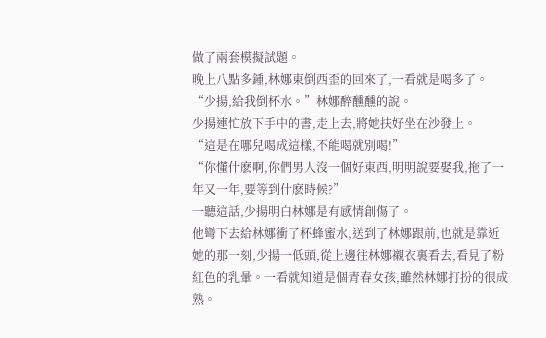做了兩套模擬試題。
晚上八點多鍾,林娜東倒西歪的回來了,一看就是喝多了。
“少揚,給我倒杯水。”林娜醉醺醺的說。
少揚連忙放下手中的書,走上去,將她扶好坐在沙發上。
“這是在哪兒喝成這樣,不能喝就別喝!”
“你懂什麽啊,你們男人沒一個好東西,明明說要娶我,拖了一年又一年,要等到什麽時候?”
一聽這話,少揚明白林娜是有感情創傷了。
他彎下去給林娜衝了杯蜂蜜水,送到了林娜跟前,也就是靠近她的那一刻,少揚一低頭,從上邊往林娜襯衣裏看去,看見了粉紅色的乳暈。一看就知道是個青春女孩,雖然林娜打扮的很成熟。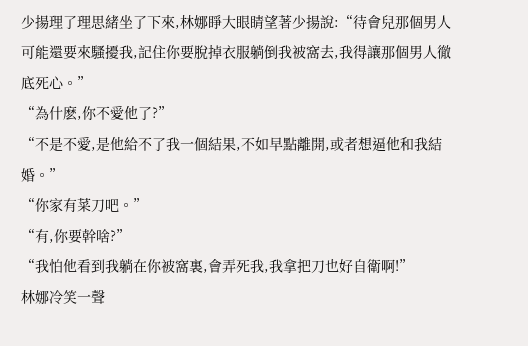少揚理了理思緒坐了下來,林娜睜大眼睛望著少揚說:“待會兒那個男人可能還要來騷擾我,記住你要脫掉衣服躺倒我被窩去,我得讓那個男人徹底死心。”
“為什麽,你不愛他了?”
“不是不愛,是他給不了我一個結果,不如早點離開,或者想逼他和我結婚。”
“你家有菜刀吧。”
“有,你要幹啥?”
“我怕他看到我躺在你被窩裏,會弄死我,我拿把刀也好自衛啊!”
林娜冷笑一聲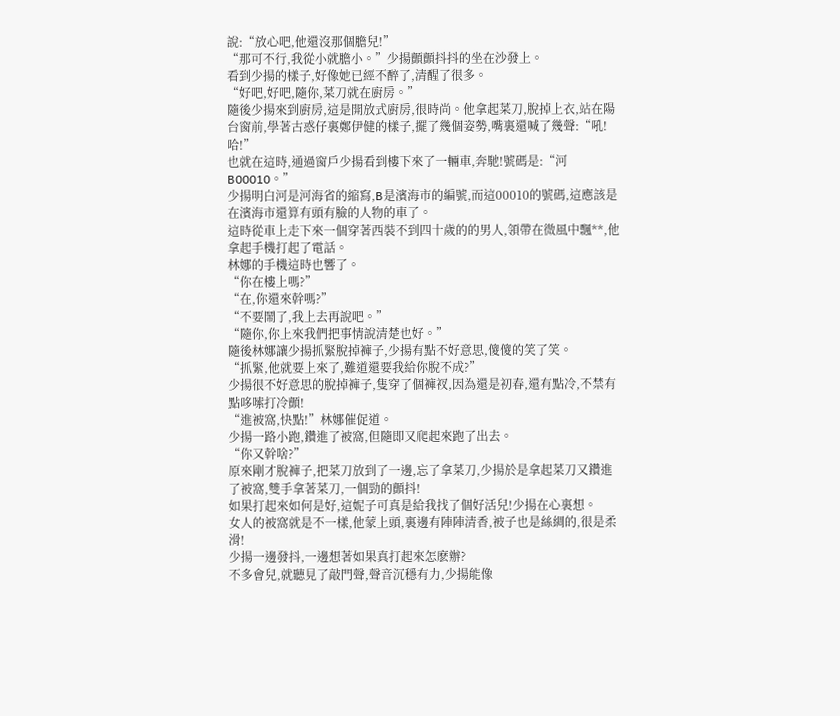說:“放心吧,他還沒那個膽兒!”
“那可不行,我從小就膽小。”少揚顫顫抖抖的坐在沙發上。
看到少揚的樣子,好像她已經不醉了,清醒了很多。
“好吧,好吧,隨你,菜刀就在廚房。”
隨後少揚來到廚房,這是開放式廚房,很時尚。他拿起菜刀,脫掉上衣,站在陽台窗前,學著古惑仔裏鄭伊健的樣子,擺了幾個姿勢,嘴裏還喊了幾聲:“吼!哈!”
也就在這時,通過窗戶少揚看到樓下來了一輛車,奔馳!號碼是:“河B00010。”
少揚明白河是河海省的縮寫,B是濱海市的編號,而這00010的號碼,這應該是在濱海市還算有頭有臉的人物的車了。
這時從車上走下來一個穿著西裝不到四十歲的的男人,領帶在微風中飄**,他拿起手機打起了電話。
林娜的手機這時也響了。
“你在樓上嗎?”
“在,你還來幹嗎?”
“不要鬧了,我上去再說吧。”
“隨你,你上來我們把事情說清楚也好。”
隨後林娜讓少揚抓緊脫掉褲子,少揚有點不好意思,傻傻的笑了笑。
“抓緊,他就要上來了,難道還要我給你脫不成?”
少揚很不好意思的脫掉褲子,隻穿了個褲衩,因為還是初春,還有點冷,不禁有點哆嗦打冷顫!
“進被窩,快點!”林娜催促道。
少揚一路小跑,鑽進了被窩,但隨即又爬起來跑了出去。
“你又幹啥?”
原來剛才脫褲子,把菜刀放到了一邊,忘了拿菜刀,少揚於是拿起菜刀又鑽進了被窩,雙手拿著菜刀,一個勁的顫抖!
如果打起來如何是好,這妮子可真是給我找了個好活兒!少揚在心裏想。
女人的被窩就是不一樣,他蒙上頭,裏邊有陣陣清香,被子也是絲綢的,很是柔滑!
少揚一邊發抖,一邊想著如果真打起來怎麽辦?
不多會兒,就聽見了敲門聲,聲音沉穩有力,少揚能像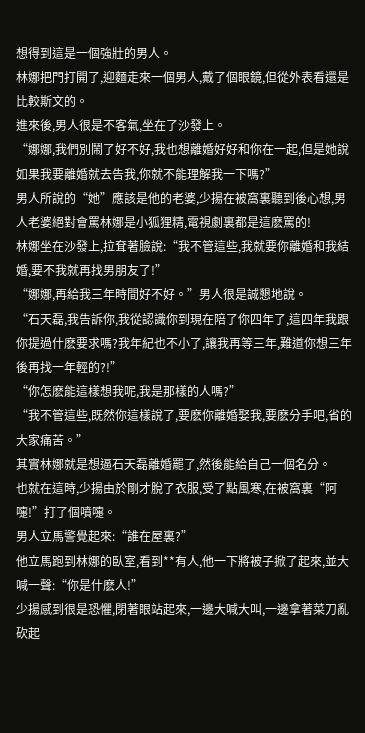想得到這是一個強壯的男人。
林娜把門打開了,迎麵走來一個男人,戴了個眼鏡,但從外表看還是比較斯文的。
進來後,男人很是不客氣,坐在了沙發上。
“娜娜,我們別鬧了好不好,我也想離婚好好和你在一起,但是她說如果我要離婚就去告我,你就不能理解我一下嗎?”
男人所說的“她”應該是他的老婆,少揚在被窩裏聽到後心想,男人老婆絕對會罵林娜是小狐狸精,電視劇裏都是這麽罵的!
林娜坐在沙發上,拉耷著臉說:“我不管這些,我就要你離婚和我結婚,要不我就再找男朋友了!”
“娜娜,再給我三年時間好不好。”男人很是誠懇地說。
“石天磊,我告訴你,我從認識你到現在陪了你四年了,這四年我跟你提過什麽要求嗎?我年紀也不小了,讓我再等三年,難道你想三年後再找一年輕的?!”
“你怎麽能這樣想我呢,我是那樣的人嗎?”
“我不管這些,既然你這樣說了,要麽你離婚娶我,要麽分手吧,省的大家痛苦。”
其實林娜就是想逼石天磊離婚罷了,然後能給自己一個名分。
也就在這時,少揚由於剛才脫了衣服,受了點風寒,在被窩裏“阿嚏!”打了個噴嚏。
男人立馬警覺起來:“誰在屋裏?”
他立馬跑到林娜的臥室,看到**有人,他一下將被子掀了起來,並大喊一聲:“你是什麽人!”
少揚感到很是恐懼,閉著眼站起來,一邊大喊大叫,一邊拿著菜刀亂砍起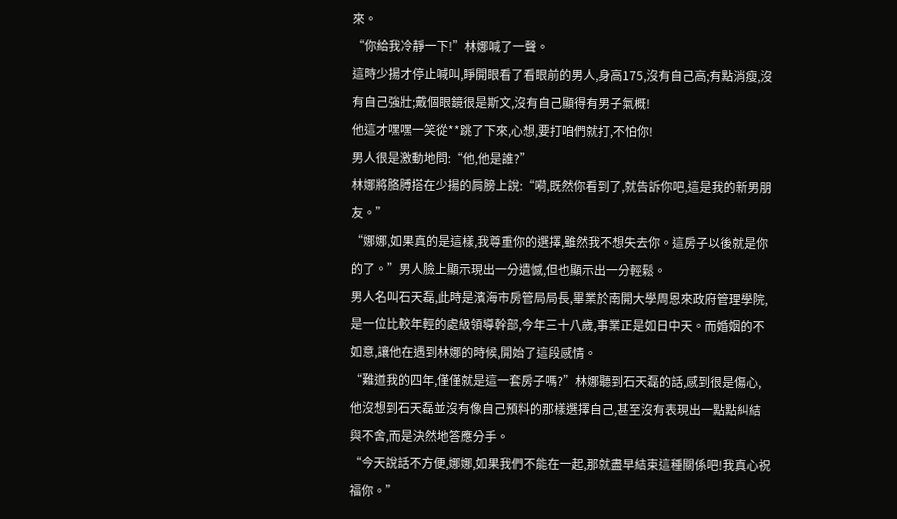來。
“你給我冷靜一下!”林娜喊了一聲。
這時少揚才停止喊叫,睜開眼看了看眼前的男人,身高175,沒有自己高;有點消瘦,沒有自己強壯;戴個眼鏡很是斯文,沒有自己顯得有男子氣概!
他這才嘿嘿一笑從**跳了下來,心想,要打咱們就打,不怕你!
男人很是激動地問:“他,他是誰?”
林娜將胳膊搭在少揚的肩膀上說:“嗬,既然你看到了,就告訴你吧,這是我的新男朋友。”
“娜娜,如果真的是這樣,我尊重你的選擇,雖然我不想失去你。這房子以後就是你的了。”男人臉上顯示現出一分遺憾,但也顯示出一分輕鬆。
男人名叫石天磊,此時是濱海市房管局局長,畢業於南開大學周恩來政府管理學院,是一位比較年輕的處級領導幹部,今年三十八歲,事業正是如日中天。而婚姻的不如意,讓他在遇到林娜的時候,開始了這段感情。
“難道我的四年,僅僅就是這一套房子嗎?”林娜聽到石天磊的話,感到很是傷心,他沒想到石天磊並沒有像自己預料的那樣選擇自己,甚至沒有表現出一點點糾結與不舍,而是決然地答應分手。
“今天說話不方便,娜娜,如果我們不能在一起,那就盡早結束這種關係吧!我真心祝福你。”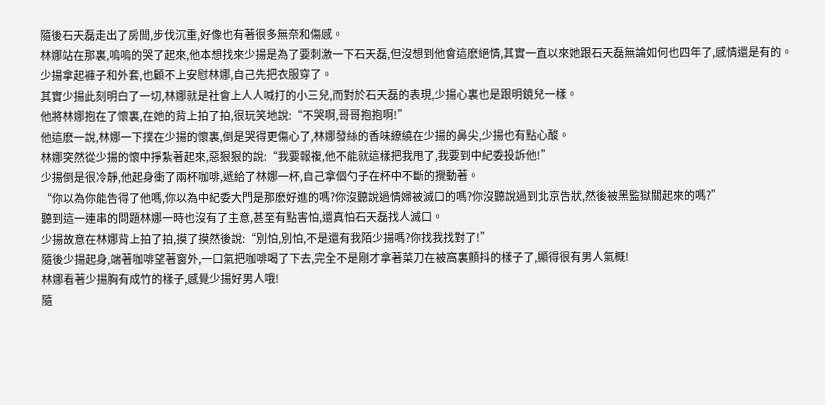隨後石天磊走出了房間,步伐沉重,好像也有著很多無奈和傷感。
林娜站在那裏,嗚嗚的哭了起來,他本想找來少揚是為了要刺激一下石天磊,但沒想到他會這麽絕情,其實一直以來她跟石天磊無論如何也四年了,感情還是有的。
少揚拿起褲子和外套,也顧不上安慰林娜,自己先把衣服穿了。
其實少揚此刻明白了一切,林娜就是社會上人人喊打的小三兒,而對於石天磊的表現,少揚心裏也是跟明鏡兒一樣。
他將林娜抱在了懷裏,在她的背上拍了拍,很玩笑地說:“不哭啊,哥哥抱抱啊!”
他這麽一說,林娜一下撲在少揚的懷裏,倒是哭得更傷心了,林娜發絲的香味繚繞在少揚的鼻尖,少揚也有點心酸。
林娜突然從少揚的懷中掙紮著起來,惡狠狠的說:“我要報複,他不能就這樣把我甩了,我要到中紀委投訴他!”
少揚倒是很冷靜,他起身衝了兩杯咖啡,遞給了林娜一杯,自己拿個勺子在杯中不斷的攪動著。
“你以為你能告得了他嗎,你以為中紀委大門是那麽好進的嗎?你沒聽說過情婦被滅口的嗎?你沒聽說過到北京告狀,然後被黑監獄關起來的嗎?”
聽到這一連串的問題林娜一時也沒有了主意,甚至有點害怕,還真怕石天磊找人滅口。
少揚故意在林娜背上拍了拍,摸了摸然後說:“別怕,別怕,不是還有我陌少揚嗎?你找我找對了!”
隨後少揚起身,端著咖啡望著窗外,一口氣把咖啡喝了下去,完全不是剛才拿著菜刀在被窩裏顫抖的樣子了,顯得很有男人氣概!
林娜看著少揚胸有成竹的樣子,感覺少揚好男人哦!
隨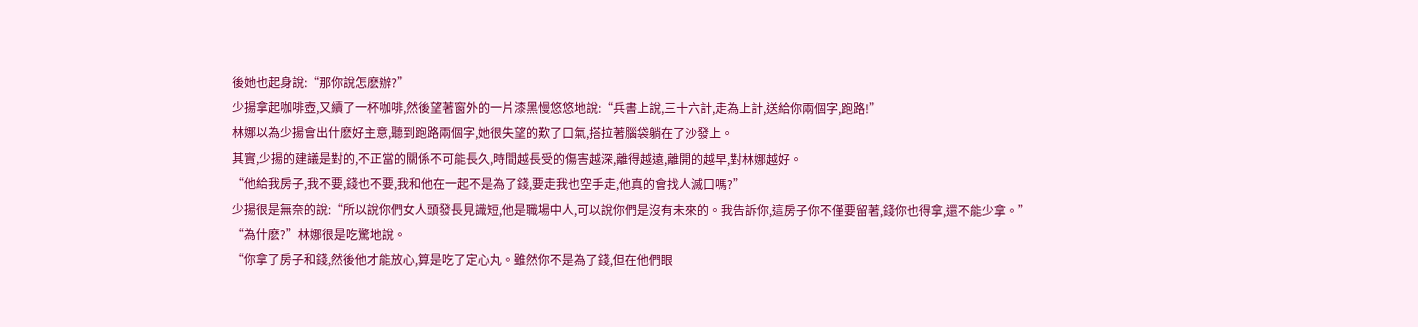後她也起身說:“那你說怎麽辦?”
少揚拿起咖啡壺,又續了一杯咖啡,然後望著窗外的一片漆黑慢悠悠地說:“兵書上說,三十六計,走為上計,送給你兩個字,跑路!”
林娜以為少揚會出什麽好主意,聽到跑路兩個字,她很失望的歎了口氣,搭拉著腦袋躺在了沙發上。
其實,少揚的建議是對的,不正當的關係不可能長久,時間越長受的傷害越深,離得越遠,離開的越早,對林娜越好。
“他給我房子,我不要,錢也不要,我和他在一起不是為了錢,要走我也空手走,他真的會找人滅口嗎?”
少揚很是無奈的說:“所以說你們女人頭發長見識短,他是職場中人,可以說你們是沒有未來的。我告訴你,這房子你不僅要留著,錢你也得拿,還不能少拿。”
“為什麽?”林娜很是吃驚地說。
“你拿了房子和錢,然後他才能放心,算是吃了定心丸。雖然你不是為了錢,但在他們眼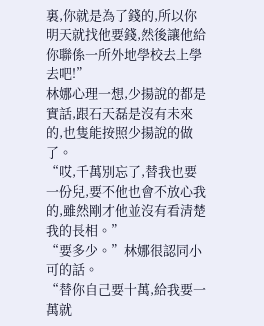裏,你就是為了錢的,所以你明天就找他要錢,然後讓他給你聯係一所外地學校去上學去吧!”
林娜心理一想,少揚說的都是實話,跟石天磊是沒有未來的,也隻能按照少揚說的做了。
“哎,千萬別忘了,替我也要一份兒,要不他也會不放心我的,雖然剛才他並沒有看清楚我的長相。”
“要多少。”林娜很認同小可的話。
“替你自己要十萬,給我要一萬就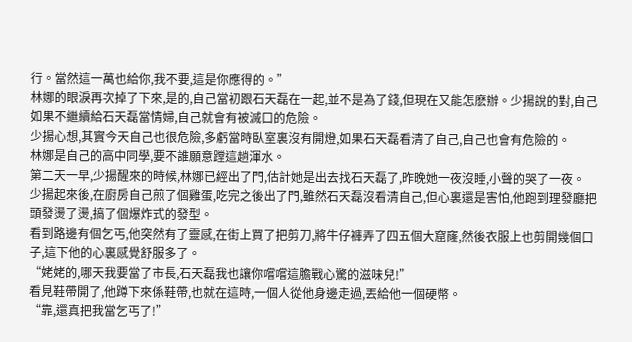行。當然這一萬也給你,我不要,這是你應得的。”
林娜的眼淚再次掉了下來,是的,自己當初跟石天磊在一起,並不是為了錢,但現在又能怎麽辦。少揚說的對,自己如果不繼續給石天磊當情婦,自己就會有被滅口的危險。
少揚心想,其實今天自己也很危險,多虧當時臥室裏沒有開燈,如果石天磊看清了自己,自己也會有危險的。
林娜是自己的高中同學,要不誰願意蹚這趟渾水。
第二天一早,少揚醒來的時候,林娜已經出了門,估計她是出去找石天磊了,昨晚她一夜沒睡,小聲的哭了一夜。
少揚起來後,在廚房自己煎了個雞蛋,吃完之後出了門,雖然石天磊沒看清自己,但心裏還是害怕,他跑到理發廳把頭發燙了燙,搞了個爆炸式的發型。
看到路邊有個乞丐,他突然有了靈感,在街上買了把剪刀,將牛仔褲弄了四五個大窟窿,然後衣服上也剪開幾個口子,這下他的心裏感覺舒服多了。
“姥姥的,哪天我要當了市長,石天磊我也讓你嚐嚐這膽戰心驚的滋味兒!”
看見鞋帶開了,他蹲下來係鞋帶,也就在這時,一個人從他身邊走過,丟給他一個硬幣。
“靠,還真把我當乞丐了!”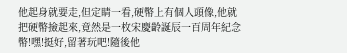他起身就要走,但定睛一看,硬幣上有個人頭像,他就把硬幣撿起來,竟然是一枚宋慶齡誕辰一百周年紀念幣!嘿!挺好,留著玩吧!隨後他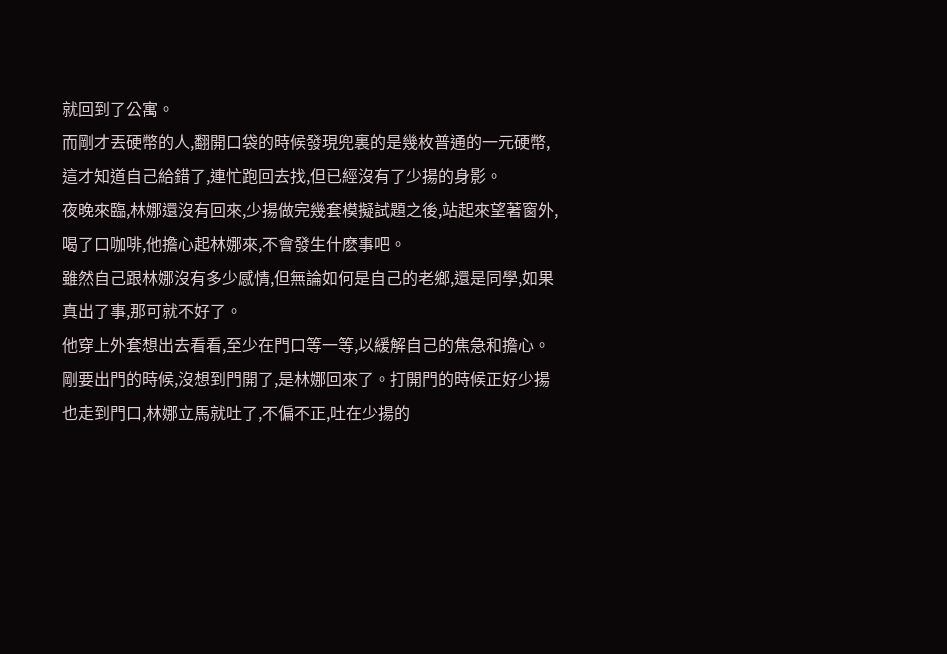就回到了公寓。
而剛才丟硬幣的人,翻開口袋的時候發現兜裏的是幾枚普通的一元硬幣,這才知道自己給錯了,連忙跑回去找,但已經沒有了少揚的身影。
夜晚來臨,林娜還沒有回來,少揚做完幾套模擬試題之後,站起來望著窗外,喝了口咖啡,他擔心起林娜來,不會發生什麽事吧。
雖然自己跟林娜沒有多少感情,但無論如何是自己的老鄉,還是同學,如果真出了事,那可就不好了。
他穿上外套想出去看看,至少在門口等一等,以緩解自己的焦急和擔心。
剛要出門的時候,沒想到門開了,是林娜回來了。打開門的時候正好少揚也走到門口,林娜立馬就吐了,不偏不正,吐在少揚的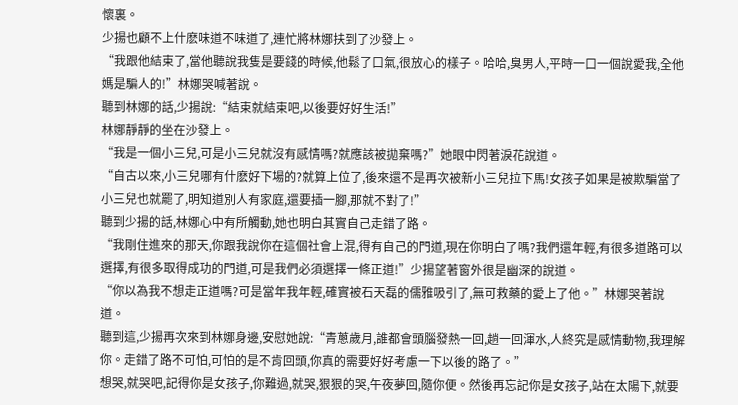懷裏。
少揚也顧不上什麽味道不味道了,連忙將林娜扶到了沙發上。
“我跟他結束了,當他聽說我隻是要錢的時候,他鬆了口氣,很放心的樣子。哈哈,臭男人,平時一口一個說愛我,全他媽是騙人的!”林娜哭喊著說。
聽到林娜的話,少揚說:“結束就結束吧,以後要好好生活!”
林娜靜靜的坐在沙發上。
“我是一個小三兒,可是小三兒就沒有感情嗎?就應該被拋棄嗎?”她眼中閃著淚花說道。
“自古以來,小三兒哪有什麽好下場的?就算上位了,後來還不是再次被新小三兒拉下馬!女孩子如果是被欺騙當了小三兒也就罷了,明知道別人有家庭,還要插一腳,那就不對了!”
聽到少揚的話,林娜心中有所觸動,她也明白其實自己走錯了路。
“我剛住進來的那天,你跟我說你在這個社會上混,得有自己的門道,現在你明白了嗎?我們還年輕,有很多道路可以選擇,有很多取得成功的門道,可是我們必須選擇一條正道!”少揚望著窗外很是幽深的說道。
“你以為我不想走正道嗎?可是當年我年輕,確實被石天磊的儒雅吸引了,無可救藥的愛上了他。”林娜哭著說道。
聽到這,少揚再次來到林娜身邊,安慰她說:“青蔥歲月,誰都會頭腦發熱一回,趟一回渾水,人終究是感情動物,我理解你。走錯了路不可怕,可怕的是不肯回頭,你真的需要好好考慮一下以後的路了。”
想哭,就哭吧,記得你是女孩子,你難過,就哭,狠狠的哭,午夜夢回,隨你便。然後再忘記你是女孩子,站在太陽下,就要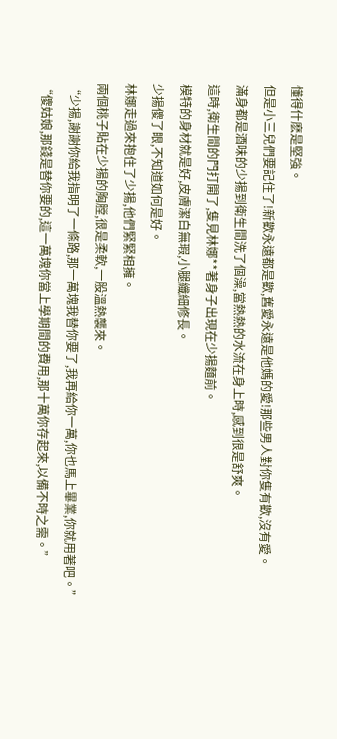懂得什麽是堅強。
但是小三兒們要記住了!新歡永遠都是歡,舊愛永遠是他媽的愛!那些男人對你隻有歡,沒有愛。
滿身都是酒味的少揚到衛生間洗了個澡,當熱熱的水流在身上時,感到很是舒爽。
這時,衛生間的門打開了,隻見林娜**著身子出現在少揚麵前。
模特的身材就是好,皮膚潔白無瑕,小腿纖細修長。
少揚傻了眼,不知道如何是好。
林娜走過來抱住了少揚,他們緊緊相擁。
兩個桃子貼在少揚的胸膛,很是柔軟,一股溫熱襲來。
“少揚,謝謝你給我指明了一條路,那一萬塊我替你要了,我再給你一萬,你也馬上畢業,你就用著吧。”
“傻姑娘,那錢是替你要的,這一萬塊你當上學期間的費用,那十萬你存起來,以備不時之需。”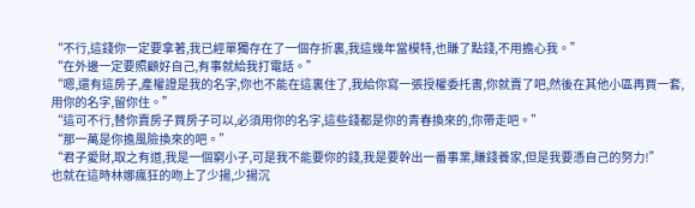“不行,這錢你一定要拿著,我已經單獨存在了一個存折裏,我這幾年當模特,也賺了點錢,不用擔心我。”
“在外邊一定要照顧好自己,有事就給我打電話。”
“嗯,還有這房子,產權證是我的名字,你也不能在這裏住了,我給你寫一張授權委托書,你就賣了吧,然後在其他小區再買一套,用你的名字,留你住。”
“這可不行,替你賣房子買房子可以,必須用你的名字,這些錢都是你的青春換來的,你帶走吧。”
“那一萬是你擔風險換來的吧。”
“君子愛財,取之有道,我是一個窮小子,可是我不能要你的錢,我是要幹出一番事業,賺錢養家,但是我要憑自己的努力!”
也就在這時林娜瘋狂的吻上了少揚,少揚沉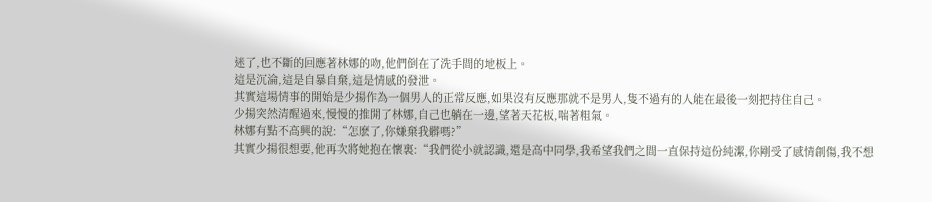迷了,也不斷的回應著林娜的吻,他們倒在了洗手間的地板上。
這是沉淪,這是自暴自棄,這是情感的發泄。
其實這場情事的開始是少揚作為一個男人的正常反應,如果沒有反應那就不是男人,隻不過有的人能在最後一刻把持住自己。
少揚突然清醒過來,慢慢的推開了林娜,自己也躺在一邊,望著天花板,喘著粗氣。
林娜有點不高興的說:“怎麽了,你嫌棄我髒嗎?”
其實少揚很想要,他再次將她抱在懷裏:“我們從小就認識,還是高中同學,我希望我們之間一直保持這份純潔,你剛受了感情創傷,我不想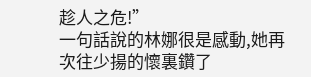趁人之危!”
一句話說的林娜很是感動,她再次往少揚的懷裏鑽了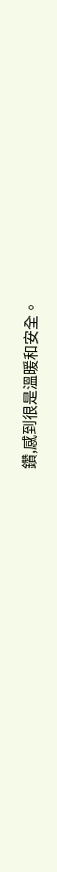鑽,感到很是溫暖和安全。